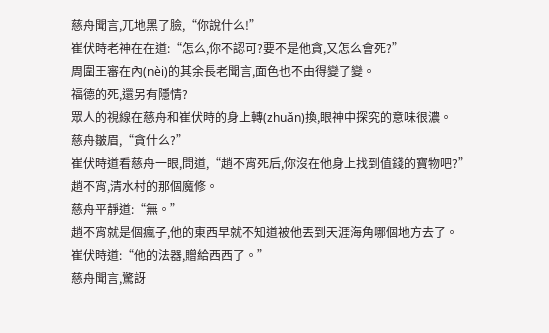慈舟聞言,兀地黑了臉,“你說什么!”
崔伏時老神在在道:“怎么,你不認可?要不是他貪,又怎么會死?”
周圍王審在內(nèi)的其余長老聞言,面色也不由得變了變。
福德的死,還另有隱情?
眾人的視線在慈舟和崔伏時的身上轉(zhuǎn)換,眼神中探究的意味很濃。
慈舟皺眉,“貪什么?”
崔伏時道看慈舟一眼,問道,“趙不宵死后,你沒在他身上找到值錢的寶物吧?”
趙不宵,清水村的那個魔修。
慈舟平靜道:“無。”
趙不宵就是個瘋子,他的東西早就不知道被他丟到天涯海角哪個地方去了。
崔伏時道:“他的法器,贈給西西了。”
慈舟聞言,驚訝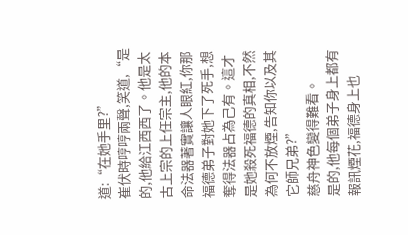道:“在她手里?”
崔伏時哼哼兩聲,笑道,“是的,他給江西西了。他是太古上宗的上任宗主,他的本命法器著實讓人眼紅,你那福德弟子對她下了死手,想奪得法器占為己有。這才是她殺死福德的真相,不然為何不放煙,告知你以及其它師兄弟?”
慈舟神色變得難看。
是的,他每個弟子身上都有報訊煙花,福德身上也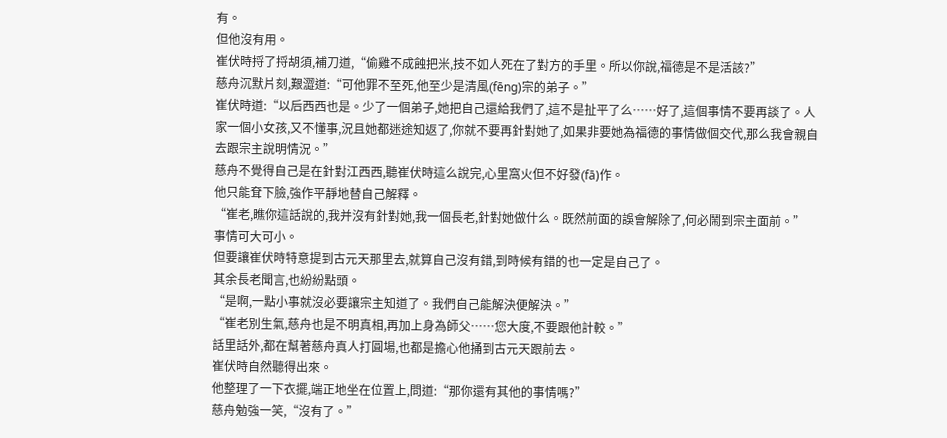有。
但他沒有用。
崔伏時捋了捋胡須,補刀道,“偷雞不成蝕把米,技不如人死在了對方的手里。所以你說,福德是不是活該?”
慈舟沉默片刻,艱澀道:“可他罪不至死,他至少是清風(fēng)宗的弟子。”
崔伏時道:“以后西西也是。少了一個弟子,她把自己還給我們了,這不是扯平了么……好了,這個事情不要再談了。人家一個小女孩,又不懂事,況且她都迷途知返了,你就不要再針對她了,如果非要她為福德的事情做個交代,那么我會親自去跟宗主說明情況。”
慈舟不覺得自己是在針對江西西,聽崔伏時這么說完,心里窩火但不好發(fā)作。
他只能耷下臉,強作平靜地替自己解釋。
“崔老,瞧你這話說的,我并沒有針對她,我一個長老,針對她做什么。既然前面的誤會解除了,何必鬧到宗主面前。”
事情可大可小。
但要讓崔伏時特意提到古元天那里去,就算自己沒有錯,到時候有錯的也一定是自己了。
其余長老聞言,也紛紛點頭。
“是啊,一點小事就沒必要讓宗主知道了。我們自己能解決便解決。”
“崔老別生氣,慈舟也是不明真相,再加上身為師父……您大度,不要跟他計較。”
話里話外,都在幫著慈舟真人打圓場,也都是擔心他捅到古元天跟前去。
崔伏時自然聽得出來。
他整理了一下衣擺,端正地坐在位置上,問道:“那你還有其他的事情嗎?”
慈舟勉強一笑,“沒有了。”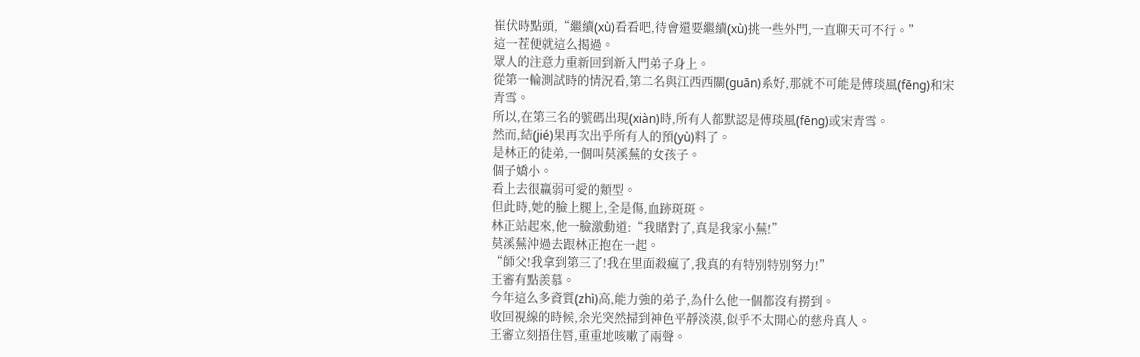崔伏時點頭,“繼續(xù)看看吧,待會還要繼續(xù)挑一些外門,一直聊天可不行。”
這一茬便就這么揭過。
眾人的注意力重新回到新入門弟子身上。
從第一輪測試時的情況看,第二名與江西西關(guān)系好,那就不可能是傅琰風(fēng)和宋青雪。
所以,在第三名的號碼出現(xiàn)時,所有人都默認是傅琰風(fēng)或宋青雪。
然而,結(jié)果再次出乎所有人的預(yù)料了。
是林正的徒弟,一個叫莫溪蕪的女孩子。
個子嬌小。
看上去很羸弱可愛的類型。
但此時,她的臉上腿上,全是傷,血跡斑斑。
林正站起來,他一臉激動道:“我賭對了,真是我家小蕪!”
莫溪蕪沖過去跟林正抱在一起。
“師父!我拿到第三了!我在里面殺瘋了,我真的有特別特別努力!”
王審有點羨慕。
今年這么多資質(zhì)高,能力強的弟子,為什么他一個都沒有撈到。
收回視線的時候,余光突然掃到神色平靜淡漠,似乎不太開心的慈舟真人。
王審立刻捂住唇,重重地咳嗽了兩聲。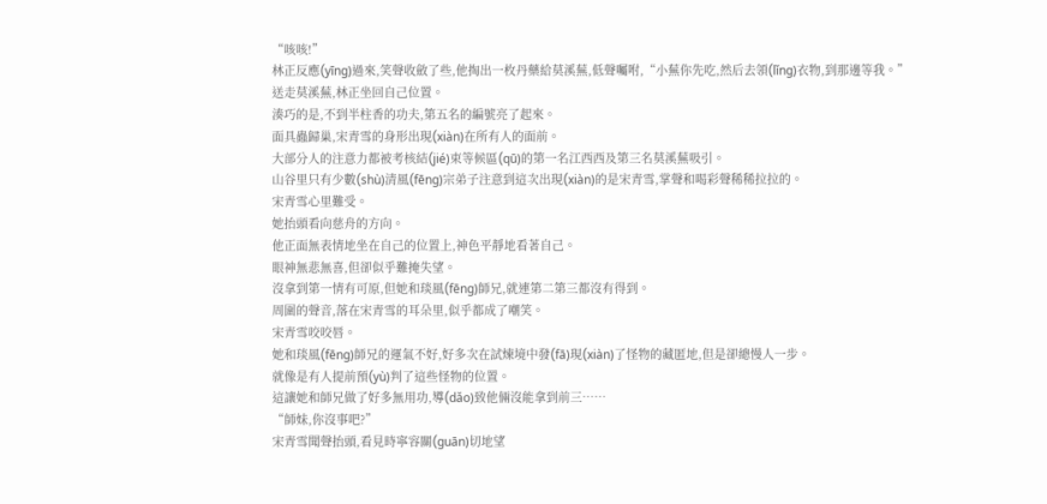“咳咳!”
林正反應(yīng)過來,笑聲收斂了些,他掏出一枚丹藥給莫溪蕪,低聲囑咐,“小蕪你先吃,然后去領(lǐng)衣物,到那邊等我。”
送走莫溪蕪,林正坐回自己位置。
湊巧的是,不到半柱香的功夫,第五名的編號亮了起來。
面具蟲歸巢,宋青雪的身形出現(xiàn)在所有人的面前。
大部分人的注意力都被考核結(jié)束等候區(qū)的第一名江西西及第三名莫溪蕪吸引。
山谷里只有少數(shù)清風(fēng)宗弟子注意到這次出現(xiàn)的是宋青雪,掌聲和喝彩聲稀稀拉拉的。
宋青雪心里難受。
她抬頭看向慈舟的方向。
他正面無表情地坐在自己的位置上,神色平靜地看著自己。
眼神無悲無喜,但卻似乎難掩失望。
沒拿到第一情有可原,但她和琰風(fēng)師兄,就連第二第三都沒有得到。
周圍的聲音,落在宋青雪的耳朵里,似乎都成了嘲笑。
宋青雪咬咬唇。
她和琰風(fēng)師兄的運氣不好,好多次在試煉境中發(fā)現(xiàn)了怪物的藏匿地,但是卻總慢人一步。
就像是有人提前預(yù)判了這些怪物的位置。
這讓她和師兄做了好多無用功,導(dǎo)致他倆沒能拿到前三……
“師妹,你沒事吧?”
宋青雪聞聲抬頭,看見時寧容關(guān)切地望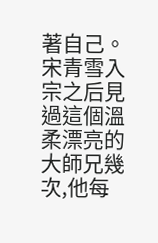著自己。
宋青雪入宗之后見過這個溫柔漂亮的大師兄幾次,他每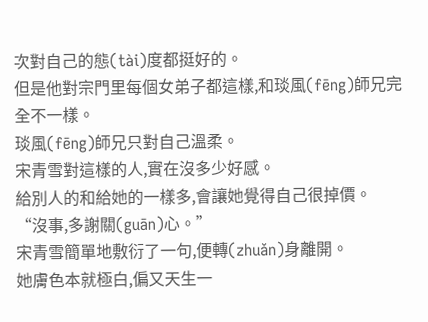次對自己的態(tài)度都挺好的。
但是他對宗門里每個女弟子都這樣,和琰風(fēng)師兄完全不一樣。
琰風(fēng)師兄只對自己溫柔。
宋青雪對這樣的人,實在沒多少好感。
給別人的和給她的一樣多,會讓她覺得自己很掉價。
“沒事,多謝關(guān)心。”
宋青雪簡單地敷衍了一句,便轉(zhuǎn)身離開。
她膚色本就極白,偏又天生一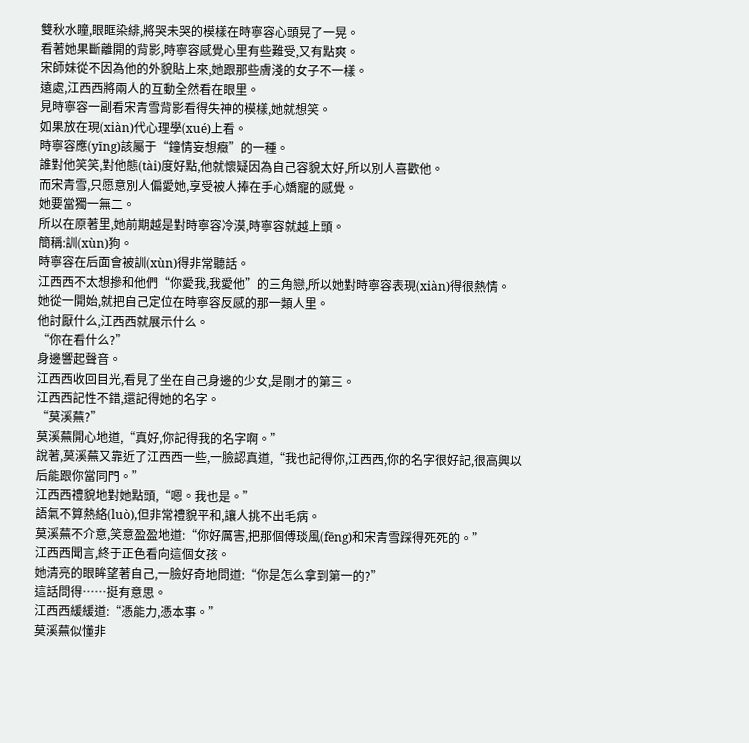雙秋水瞳,眼眶染緋,將哭未哭的模樣在時寧容心頭晃了一晃。
看著她果斷離開的背影,時寧容感覺心里有些難受,又有點爽。
宋師妹從不因為他的外貌貼上來,她跟那些膚淺的女子不一樣。
遠處,江西西將兩人的互動全然看在眼里。
見時寧容一副看宋青雪背影看得失神的模樣,她就想笑。
如果放在現(xiàn)代心理學(xué)上看。
時寧容應(yīng)該屬于“鐘情妄想癥”的一種。
誰對他笑笑,對他態(tài)度好點,他就懷疑因為自己容貌太好,所以別人喜歡他。
而宋青雪,只愿意別人偏愛她,享受被人捧在手心嬌寵的感覺。
她要當獨一無二。
所以在原著里,她前期越是對時寧容冷漠,時寧容就越上頭。
簡稱:訓(xùn)狗。
時寧容在后面會被訓(xùn)得非常聽話。
江西西不太想摻和他們“你愛我,我愛他”的三角戀,所以她對時寧容表現(xiàn)得很熱情。
她從一開始,就把自己定位在時寧容反感的那一類人里。
他討厭什么,江西西就展示什么。
“你在看什么?”
身邊響起聲音。
江西西收回目光,看見了坐在自己身邊的少女,是剛才的第三。
江西西記性不錯,還記得她的名字。
“莫溪蕪?”
莫溪蕪開心地道,“真好,你記得我的名字啊。”
說著,莫溪蕪又靠近了江西西一些,一臉認真道,“我也記得你,江西西,你的名字很好記,很高興以后能跟你當同門。”
江西西禮貌地對她點頭,“嗯。我也是。”
語氣不算熱絡(luò),但非常禮貌平和,讓人挑不出毛病。
莫溪蕪不介意,笑意盈盈地道:“你好厲害,把那個傅琰風(fēng)和宋青雪踩得死死的。”
江西西聞言,終于正色看向這個女孩。
她清亮的眼眸望著自己,一臉好奇地問道:“你是怎么拿到第一的?”
這話問得……挺有意思。
江西西緩緩道:“憑能力,憑本事。”
莫溪蕪似懂非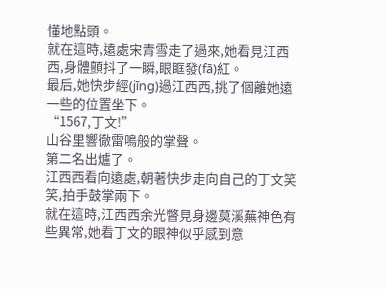懂地點頭。
就在這時,遠處宋青雪走了過來,她看見江西西,身體顫抖了一瞬,眼眶發(fā)紅。
最后,她快步經(jīng)過江西西,挑了個離她遠一些的位置坐下。
“1567,丁文!”
山谷里響徹雷鳴般的掌聲。
第二名出爐了。
江西西看向遠處,朝著快步走向自己的丁文笑笑,拍手鼓掌兩下。
就在這時,江西西余光瞥見身邊莫溪蕪神色有些異常,她看丁文的眼神似乎感到意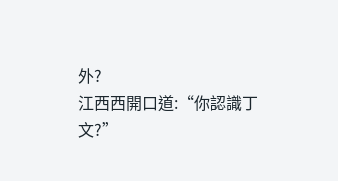外?
江西西開口道:“你認識丁文?”